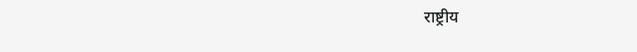राष्ट्रीय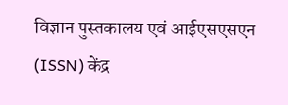विज्ञान पुस्तकालय एवं आईएसएसएन (ISSN) केंद्र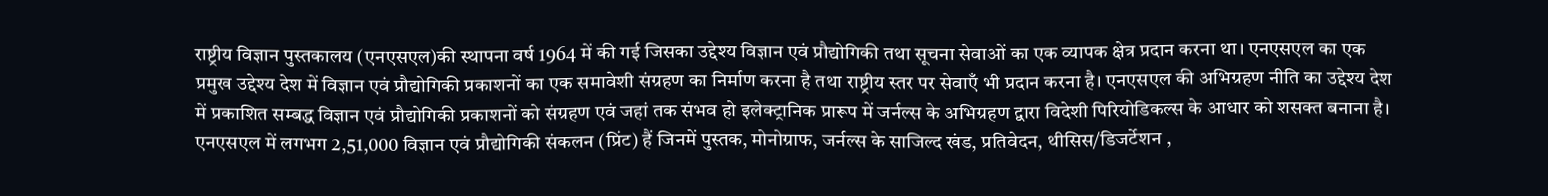राष्ट्रीय विज्ञान पुस्तकालय (एनएसएल)की स्थापना वर्ष 1964 में की गई जिसका उद्देश्य विज्ञान एवं प्रौद्योगिकी तथा सूचना सेवाओं का एक व्यापक क्षेत्र प्रदान करना था। एनएसएल का एक प्रमुख उद्देश्य देश में विज्ञान एवं प्रौद्योगिकी प्रकाशनों का एक समावेशी संग्रहण का निर्माण करना है तथा राष्ट्रीय स्तर पर सेवाएँ भी प्रदान करना है। एनएसएल की अभिग्रहण नीति का उद्देश्य देश में प्रकाशित सम्बद्ध विज्ञान एवं प्रौद्योगिकी प्रकाशनों को संग्रहण एवं जहां तक संभव हो इलेक्ट्रानिक प्रारूप में जर्नल्स के अभिग्रहण द्वारा विदेशी पिरियोडिकल्स के आधार को शसक्त बनाना है।
एनएसएल में लगभग 2,51,000 विज्ञान एवं प्रौद्योगिकी संकलन (प्रिंट) हैं जिनमें पुस्तक, मोनोग्राफ, जर्नल्स के साजिल्द खंड, प्रतिवेदन, थीसिस/डिजर्टेशन ,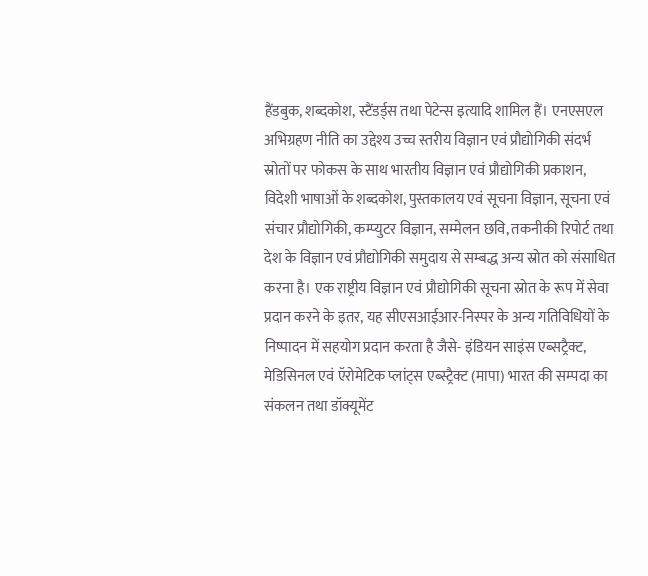हैंडबुक, शब्दकोश, स्टैंडर्ड्स तथा पेटेन्स इत्यादि शामिल हैं। एनएसएल अभिग्रहण नीति का उद्देश्य उच्च स्तरीय विज्ञान एवं प्रौद्योगिकी संदर्भ स्रोतों पर फोकस के साथ भारतीय विज्ञान एवं प्रौद्योगिकी प्रकाशन, विदेशी भाषाओं के शब्दकोश, पुस्तकालय एवं सूचना विज्ञान, सूचना एवं संचार प्रौद्योगिकी, कम्प्युटर विज्ञान, सम्मेलन छवि, तकनीकी रिपोर्ट तथा देश के विज्ञान एवं प्रौद्योगिकी समुदाय से सम्बद्ध अन्य स्रोत को संसाधित करना है। एक राष्ट्रीय विज्ञान एवं प्रौद्योगिकी सूचना स्रोत के रूप में सेवा प्रदान करने के इतर, यह सीएसआईआर-निस्पर के अन्य गतिविधियों के निष्पादन में सहयोग प्रदान करता है जैसे- इंडियन साइंस एब्सट्रैक्ट, मेडिसिनल एवं ऍरोमेटिक प्लांट्स एब्स्ट्रैक्ट (मापा) भारत की सम्पदा का संकलन तथा डॉक्यूमेंट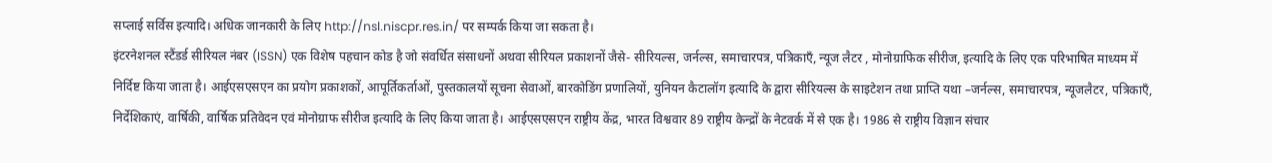सप्लाई सर्विस इत्यादि। अधिक जानकारी के लिए http://nsl.niscpr.res.in/ पर सम्पर्क किया जा सकता है।
इंटरनेशनल स्टैंडर्ड सीरियल नंबर (ISSN) एक विशेष पहचान कोड है जो संवर्धित संसाधनों अथवा सीरियल प्रकाशनों जैसे- सीरियल्स, जर्नल्स, समाचारपत्र, पत्रिकाएँ, न्यूज लैटर , मोनोग्राफिक सीरीज, इत्यादि के लिए एक परिभाषित माध्यम में निर्दिष्ट किया जाता है। आईएसएसएन का प्रयोग प्रकाशकों, आपूर्तिकर्ताओं, पुस्तकालयों सूचना सेवाओं, बारकोडिंग प्रणालियों, युनियन कैटालॉग इत्यादि के द्वारा सीरियल्स के साइटेशन तथा प्राप्ति यथा –जर्नल्स, समाचारपत्र, न्यूजलैटर, पत्रिकाएँ, निर्देशिकाएं, वार्षिकी, वार्षिक प्रतिवेदन एवं मोनोग्राफ सीरीज इत्यादि के लिए किया जाता है। आईएसएसएन राष्ट्रीय केंद्र, भारत विश्ववार 89 राष्ट्रीय केन्द्रों के नेटवर्क में से एक है। 1986 से राष्ट्रीय विज्ञान संचार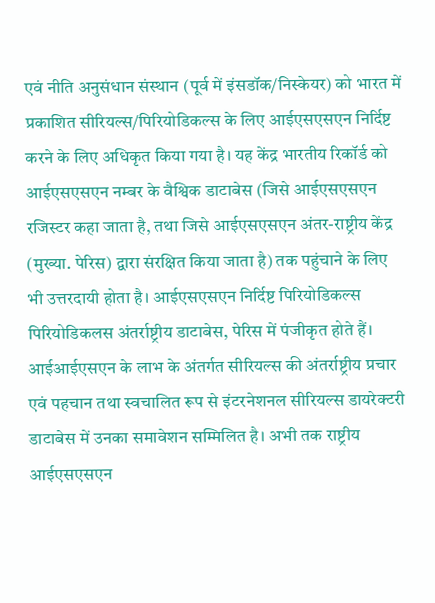एवं नीति अनुसंधान संस्थान (पूर्व में इंसडॉक/निस्केयर) को भारत में प्रकाशित सीरियल्स/पिरियोडिकल्स के लिए आईएसएसएन निर्दिष्ट करने के लिए अधिकृत किया गया है। यह केंद्र भारतीय रिकॉर्ड को आईएसएसएन नम्बर के वैश्विक डाटाबेस (जिसे आईएसएसएन रजिस्टर कहा जाता है, तथा जिसे आईएसएसएन अंतर-राष्ट्रीय केंद्र (मुख्या. पेरिस) द्वारा संरक्षित किया जाता है) तक पहुंचाने के लिए भी उत्तरदायी होता है। आईएसएसएन निर्दिष्ट पिरियोडिकल्स पिरियोडिकलस अंतर्राष्ट्रीय डाटाबेस, पेरिस में पंजीकृत होते हैं। आईआईएसएन के लाभ के अंतर्गत सीरियल्स की अंतर्राष्ट्रीय प्रचार एवं पहचान तथा स्वचालित रूप से इंटरनेशनल सीरियल्स डायरेक्टरी डाटाबेस में उनका समावेशन सम्मिलित है। अभी तक राष्ट्रीय आईएसएसएन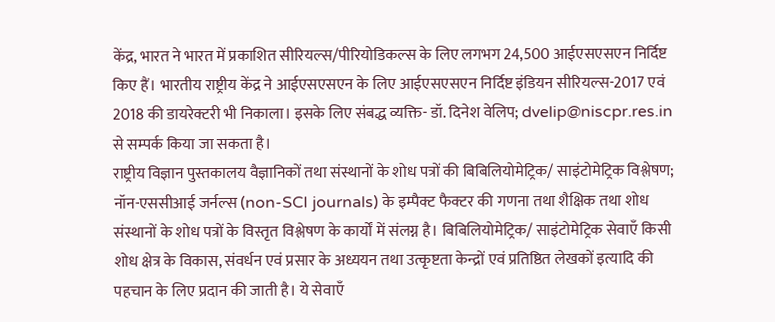केंद्र, भारत ने भारत में प्रकाशित सीरियल्स/पीरियोडिकल्स के लिए लगभग 24,500 आईएसएसएन निर्दिष्ट किए हैं। भारतीय राष्ट्रीय केंद्र ने आईएसएसएन के लिए आईएसएसएन निर्दिष्ट इंडियन सीरियल्स-2017 एवं 2018 की डायरेक्टरी भी निकाला। इसके लिए संबद्ध व्यक्ति- डॉ. दिनेश वेलिप; dvelip@niscpr.res.in से सम्पर्क किया जा सकता है।
राष्ट्रीय विज्ञान पुस्तकालय वैज्ञानिकों तथा संस्थानों के शोध पत्रों की बिबिलियोमेट्रिक/ साइंटोमेट्रिक विश्लेषण; नॉन-एससीआई जर्नल्स (non-SCI journals) के इम्पैक्ट फैक्टर की गणना तथा शैक्षिक तथा शोध संस्थानों के शोध पत्रों के विस्तृत विश्लेषण के कार्यों में संलग्न है। बिबिलियोमेट्रिक/ साइंटोमेट्रिक सेवाएँ किसी शोध क्षेत्र के विकास, संवर्धन एवं प्रसार के अध्ययन तथा उत्कृष्टता केन्द्रों एवं प्रतिष्ठित लेखकों इत्यादि की पहचान के लिए प्रदान की जाती है। ये सेवाएँ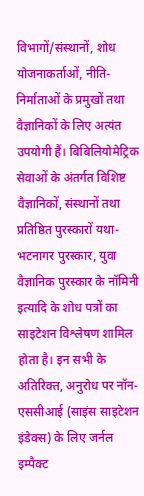विभागों/संस्थानों, शोध योजनाकर्ताओं, नीति-निर्माताओं के प्रमुखों तथा वैज्ञानिकों के लिए अत्यंत उपयोगी हैं। बिबिलियोमेट्रिक सेवाओं के अंतर्गत विशिष्ट वैज्ञानिकों, संस्थानों तथा प्रतिष्ठित पुरस्कारों यथा- भटनागर पुरस्कार, युवा वैज्ञानिक पुरस्कार के नॉमिनी इत्यादि के शोध पत्रों का साइटेशन विश्लेषण शामिल होता है। इन सभी के अतिरिक्त, अनुरोध पर नॉन-एससीआई (साइंस साइटेशन इंडेक्स) के लिए जर्नल इम्पैक्ट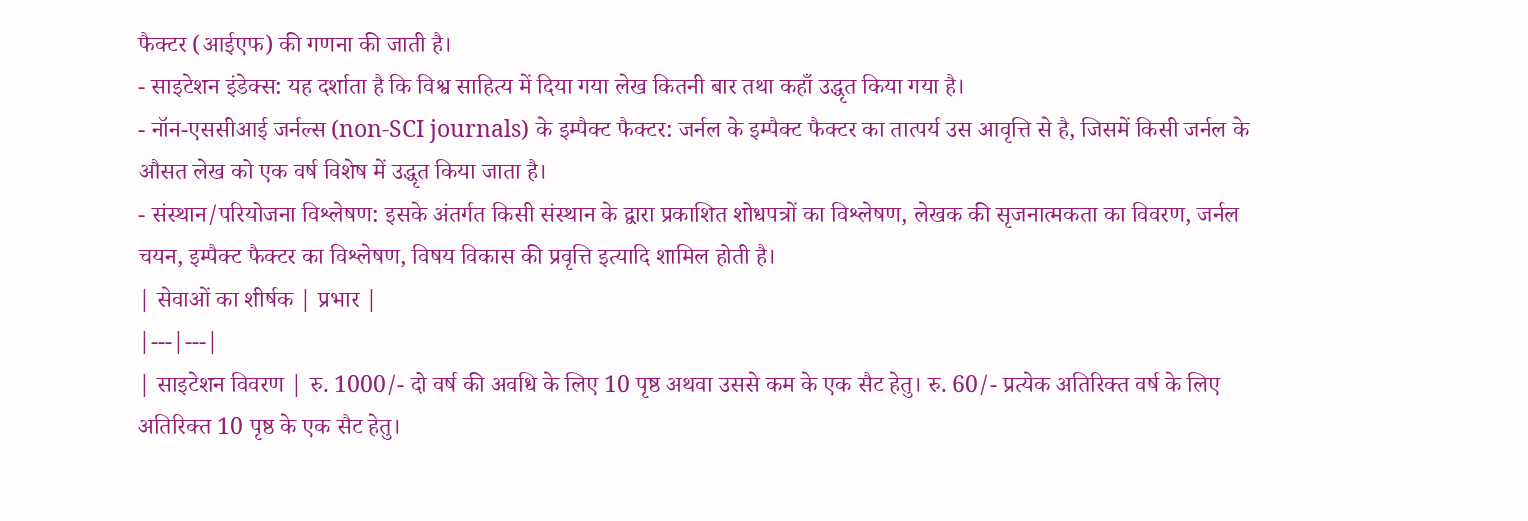फैक्टर (आईएफ) की गणना की जाती है।
- साइटेशन इंडेक्स: यह दर्शाता है कि विश्व साहित्य में दिया गया लेख कितनी बार तथा कहाँ उद्धृत किया गया है।
- नॉन-एससीआई जर्नल्स (non-SCI journals) के इम्पैक्ट फैक्टर: जर्नल के इम्पैक्ट फैक्टर का तात्पर्य उस आवृत्ति से है, जिसमें किसी जर्नल के औसत लेख को एक वर्ष विशेष में उद्धृत किया जाता है।
- संस्थान/परियोजना विश्लेषण: इसके अंतर्गत किसी संस्थान के द्वारा प्रकाशित शोधपत्रों का विश्लेषण, लेखक की सृजनात्मकता का विवरण, जर्नल चयन, इम्पैक्ट फैक्टर का विश्लेषण, विषय विकास की प्रवृत्ति इत्यादि शामिल होती है।
| सेवाओं का शीर्षक | प्रभार |
|---|---|
| साइटेशन विवरण | रु. 1000/- दो वर्ष की अवधि के लिए 10 पृष्ठ अथवा उससे कम के एक सैट हेतु। रु. 60/- प्रत्येक अतिरिक्त वर्ष के लिए अतिरिक्त 10 पृष्ठ के एक सैट हेतु।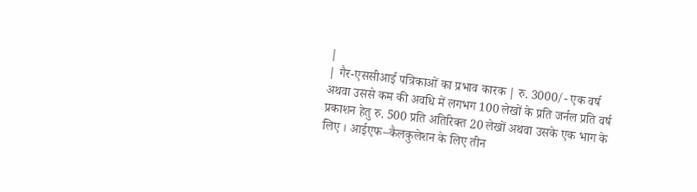|
| गैर-एससीआई पत्रिकाओं का प्रभाव कारक | रु. 3000/- एक वर्ष अथवा उससे कम की अवधि में लगभग 100 लेखों के प्रति जर्नल प्रति वर्ष प्रकाशन हेतु रु. 500 प्रति अतिरिक्त 20 लेखों अथवा उसके एक भाग के लिए । आईएफ–कैलकुलेशन के लिए तीन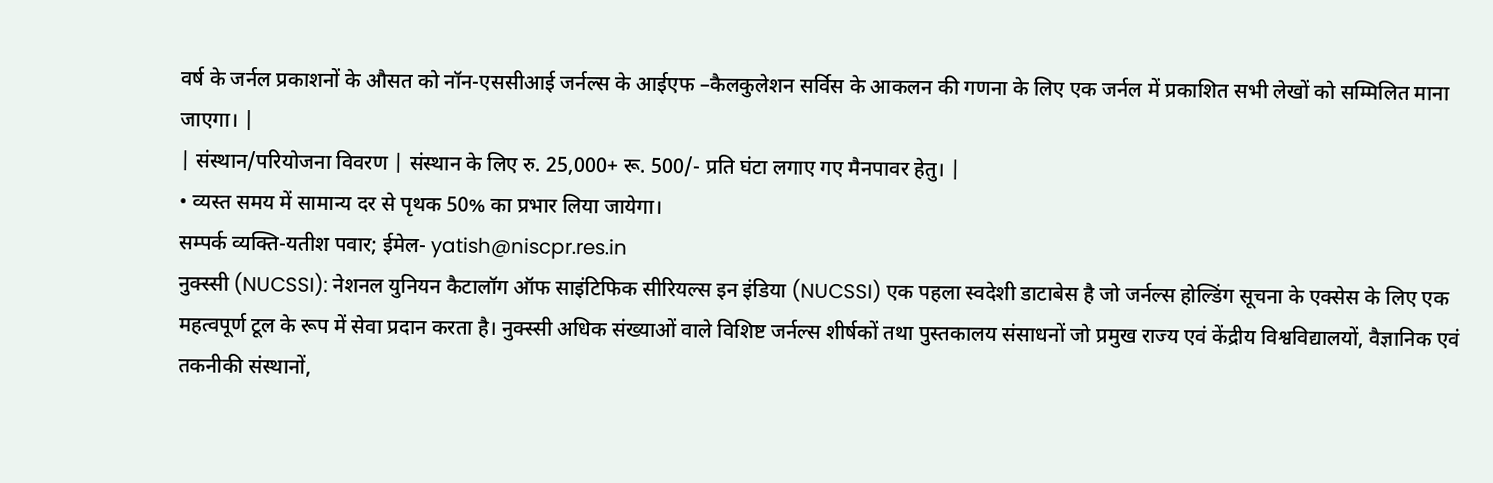वर्ष के जर्नल प्रकाशनों के औसत को नॉन-एससीआई जर्नल्स के आईएफ –कैलकुलेशन सर्विस के आकलन की गणना के लिए एक जर्नल में प्रकाशित सभी लेखों को सम्मिलित माना जाएगा। |
| संस्थान/परियोजना विवरण | संस्थान के लिए रु. 25,000+ रू. 500/- प्रति घंटा लगाए गए मैनपावर हेतु। |
• व्यस्त समय में सामान्य दर से पृथक 50% का प्रभार लिया जायेगा।
सम्पर्क व्यक्ति-यतीश पवार; ईमेल- yatish@niscpr.res.in
नुक्स्सी (NUCSSI): नेशनल युनियन कैटालॉग ऑफ साइंटिफिक सीरियल्स इन इंडिया (NUCSSI) एक पहला स्वदेशी डाटाबेस है जो जर्नल्स होल्डिंग सूचना के एक्सेस के लिए एक महत्वपूर्ण टूल के रूप में सेवा प्रदान करता है। नुक्स्सी अधिक संख्याओं वाले विशिष्ट जर्नल्स शीर्षकों तथा पुस्तकालय संसाधनों जो प्रमुख राज्य एवं केंद्रीय विश्वविद्यालयों, वैज्ञानिक एवं तकनीकी संस्थानों,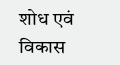शोध एवं विकास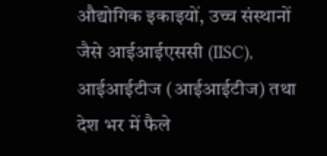औद्योगिक इकाइयों, उच्च संस्थानों जैसे आईआईएससी (IISC), आईआईटीज (आईआईटीज) तथा देश भर में फैले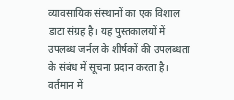व्यावसायिक संस्थानों का एक विशाल डाटा संग्रह है। यह पुस्तकालयों में उपलब्ध जर्नल के शीर्षकों की उपलब्धता के संबंध में सूचना प्रदान करता है। वर्तमान में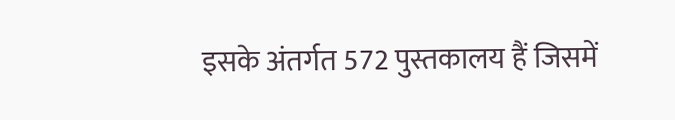इसके अंतर्गत 572 पुस्तकालय हैं जिसमें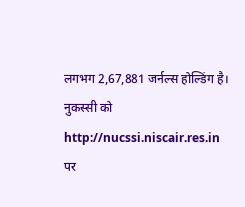लगभग 2,67,881 जर्नल्स होल्डिंग है। नुकस्सी को http://nucssi.niscair.res.in पर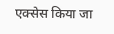एक्सेस किया जा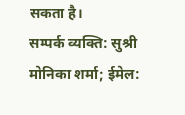सकता है।
सम्पर्क व्यक्ति: सुश्री मोनिका शर्मा; ईमेल: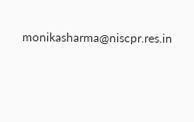monikasharma@niscpr.res.in